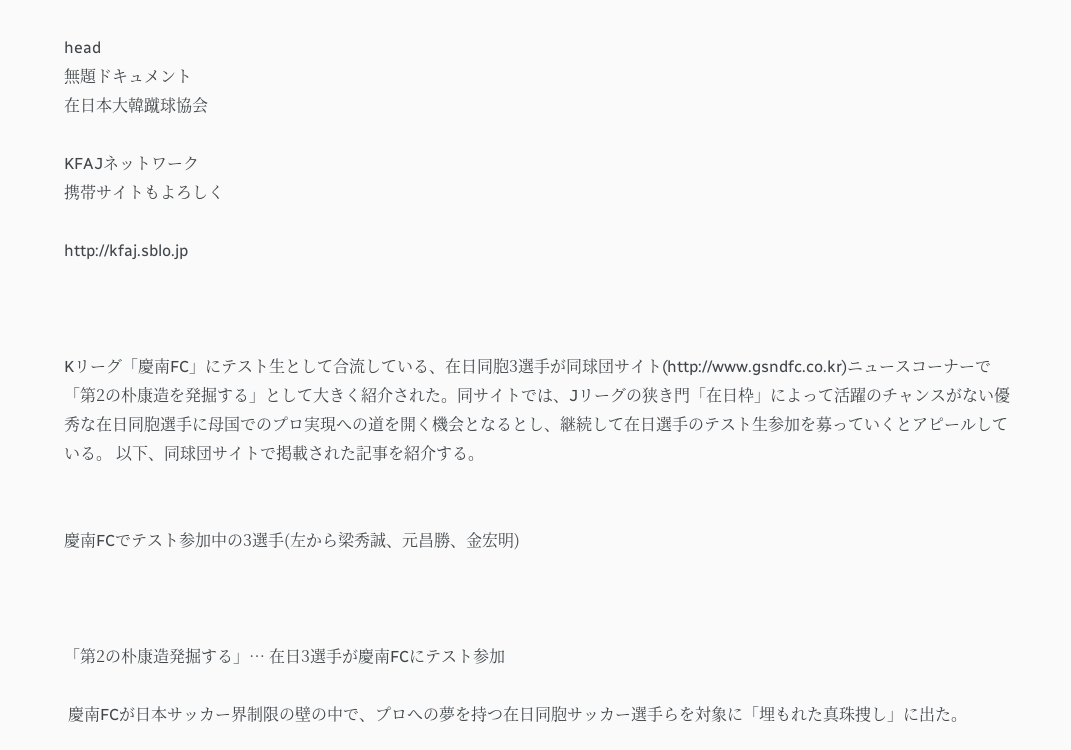head
無題ドキュメント
在日本大韓蹴球協会

KFAJネットワーク
携帯サイトもよろしく

http://kfaj.sblo.jp



Kリーグ「慶南FC」にテスト生として合流している、在日同胞3選手が同球団サイト(http://www.gsndfc.co.kr)ニュースコーナーで「第2の朴康造を発掘する」として大きく紹介された。同サイトでは、Jリーグの狭き門「在日枠」によって活躍のチャンスがない優秀な在日同胞選手に母国でのプロ実現への道を開く機会となるとし、継続して在日選手のテスト生参加を募っていくとアピールしている。 以下、同球団サイトで掲載された記事を紹介する。


慶南FCでテスト参加中の3選手(左から梁秀誠、元昌勝、金宏明)



「第2の朴康造発掘する」… 在日3選手が慶南FCにテスト参加

 慶南FCが日本サッカー界制限の壁の中で、プロへの夢を持つ在日同胞サッカー選手らを対象に「埋もれた真珠捜し」に出た。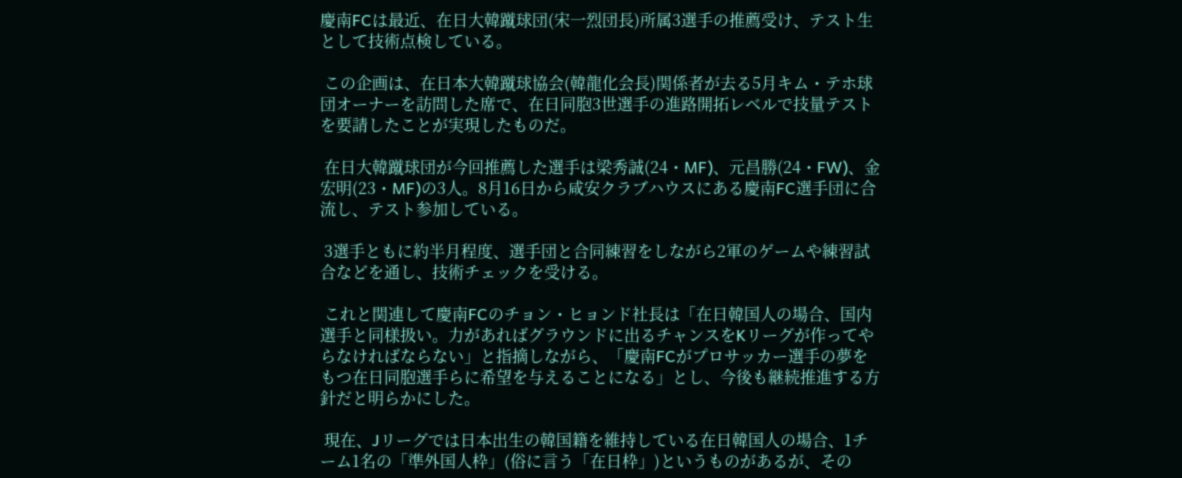慶南FCは最近、在日大韓蹴球団(宋一烈団長)所属3選手の推薦受け、テスト生として技術点検している。

 この企画は、在日本大韓蹴球協会(韓龍化会長)関係者が去る5月キム・テホ球団オーナーを訪問した席で、在日同胞3世選手の進路開拓レベルで技量テストを要請したことが実現したものだ。

 在日大韓蹴球団が今回推薦した選手は梁秀誠(24・MF)、元昌勝(24・FW)、金宏明(23・MF)の3人。8月16日から咸安クラブハウスにある慶南FC選手団に合流し、テスト参加している。

 3選手ともに約半月程度、選手団と合同練習をしながら2軍のゲームや練習試合などを通し、技術チェックを受ける。

 これと関連して慶南FCのチョン・ヒョンド社長は「在日韓国人の場合、国内選手と同様扱い。力があればグラウンドに出るチャンスをKリーグが作ってやらなければならない」と指摘しながら、「慶南FCがプロサッカー選手の夢をもつ在日同胞選手らに希望を与えることになる」とし、今後も継続推進する方針だと明らかにした。

 現在、Jリーグでは日本出生の韓国籍を維持している在日韓国人の場合、1チーム1名の「準外国人枠」(俗に言う「在日枠」)というものがあるが、その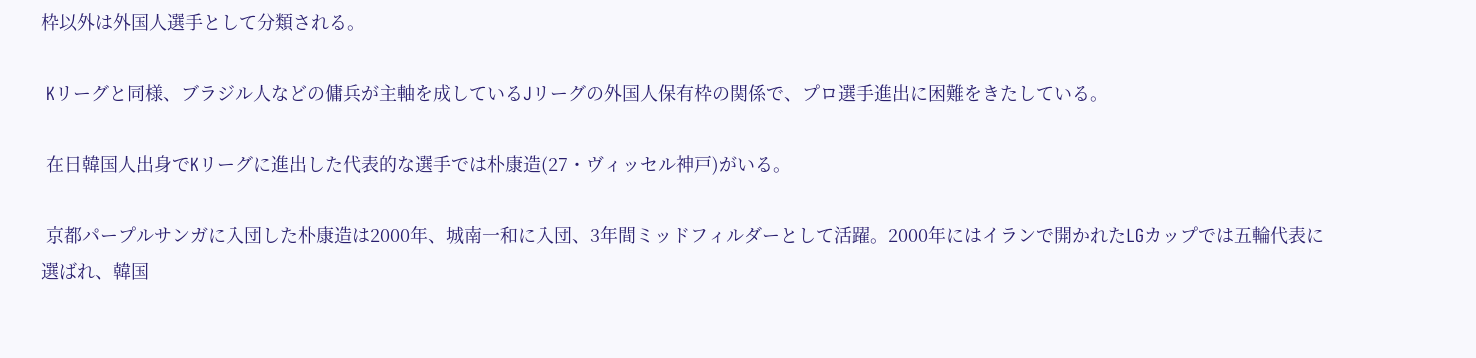枠以外は外国人選手として分類される。

 Kリーグと同様、ブラジル人などの傭兵が主軸を成しているJリーグの外国人保有枠の関係で、プロ選手進出に困難をきたしている。

 在日韓国人出身でKリーグに進出した代表的な選手では朴康造(27・ヴィッセル神戸)がいる。

 京都パープルサンガに入団した朴康造は2000年、城南一和に入団、3年間ミッドフィルダーとして活躍。2000年にはイランで開かれたLGカップでは五輪代表に選ばれ、韓国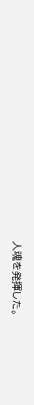人魂を発揮した。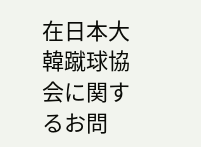在日本大韓蹴球協会に関するお問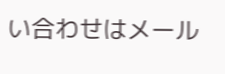い合わせはメール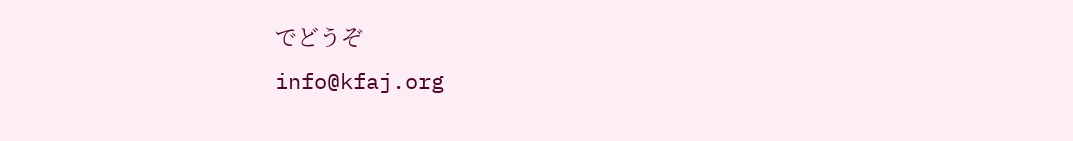でどうぞ
info@kfaj.org